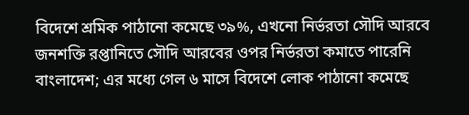বিদেশে শ্রমিক পাঠানো কমেছে ৩৯%, এখনো নির্ভরতা সৌদি আরবে
জনশক্তি রপ্তানিতে সৌদি আরবের ওপর নির্ভরতা কমাতে পারেনি বাংলাদেশ; এর মধ্যে গেল ৬ মাসে বিদেশে লোক পাঠানো কমেছে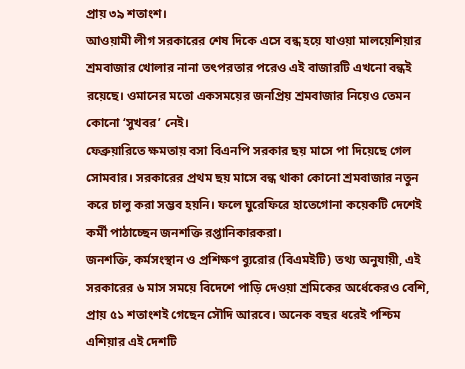প্রায় ৩৯ শতাংশ।
আওয়ামী লীগ সরকারের শেষ দিকে এসে বন্ধ হয়ে যাওয়া মালয়েশিয়ার শ্রমবাজার খোলার নানা তৎপরতার পরেও এই বাজারটি এখনো বন্ধই রয়েছে। ওমানের মতো একসময়ের জনপ্রিয় শ্রমবাজার নিয়েও তেমন কোনো ‘সুখবর’ নেই।
ফেব্রুয়ারিতে ক্ষমতায় বসা বিএনপি সরকার ছয় মাসে পা দিয়েছে গেল সোমবার। সরকারের প্রথম ছয় মাসে বন্ধ থাকা কোনো শ্রমবাজার নতুন করে চালু করা সম্ভব হয়নি। ফলে ঘুরেফিরে হাতেগোনা কয়েকটি দেশেই কর্মী পাঠাচ্ছেন জনশক্তি রপ্তানিকারকরা।
জনশক্তি, কর্মসংস্থান ও প্রশিক্ষণ ব্যুরোর (বিএমইটি) তথ্য অনুযায়ী, এই সরকারের ৬ মাস সময়ে বিদেশে পাড়ি দেওয়া শ্রমিকের অর্ধেকেরও বেশি, প্রায় ৫১ শতাংশই গেছেন সৌদি আরবে। অনেক বছর ধরেই পশ্চিম এশিয়ার এই দেশটি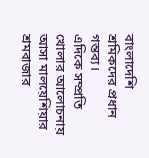বাংলাদেশি শ্রমিকদের প্রধান গন্তব্য।
এদিকে সম্প্রতি খোলার আলোচনায় আসা মালয়েশিয়ার শ্রমবাজার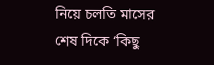নিয়ে চলতি মাসের শেষ দিকে ‘কিছু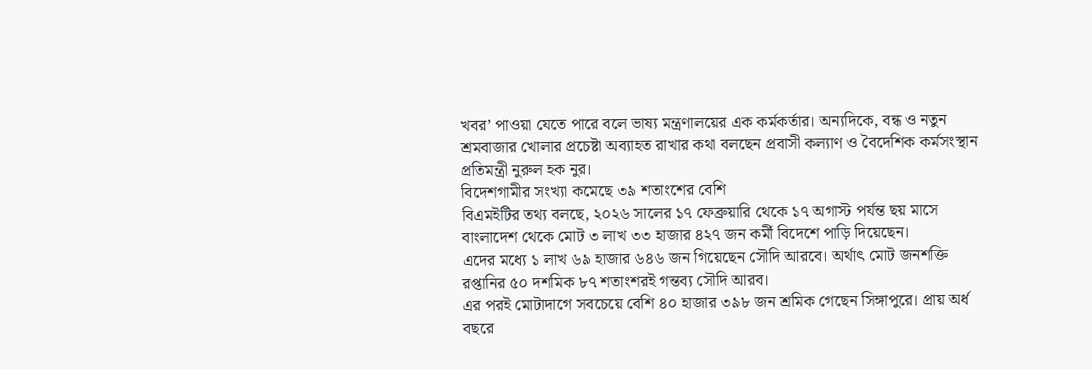খবর’ পাওয়া যেতে পারে বলে ভাষ্য মন্ত্রণালয়ের এক কর্মকর্তার। অন্যদিকে, বন্ধ ও নতুন শ্রমবাজার খোলার প্রচেষ্টা অব্যাহত রাখার কথা বলছেন প্রবাসী কল্যাণ ও বৈদেশিক কর্মসংস্থান প্রতিমন্ত্রী নুরুল হক নুর।
বিদেশগামীর সংখ্যা কমেছে ৩৯ শতাংশের বেশি
বিএমইটির তথ্য বলছে, ২০২৬ সালের ১৭ ফেব্রুয়ারি থেকে ১৭ অগাস্ট পর্যন্ত ছয় মাসে বাংলাদেশ থেকে মোট ৩ লাখ ৩৩ হাজার ৪২৭ জন কর্মী বিদেশে পাড়ি দিয়েছেন।
এদের মধ্যে ১ লাখ ৬৯ হাজার ৬৪৬ জন গিয়েছেন সৌদি আরবে। অর্থাৎ মোট জনশক্তি রপ্তানির ৫০ দশমিক ৮৭ শতাংশরই গন্তব্য সৌদি আরব।
এর পরই মোটাদাগে সবচেয়ে বেশি ৪০ হাজার ৩৯৮ জন শ্রমিক গেছেন সিঙ্গাপুরে। প্রায় অর্ধ বছরে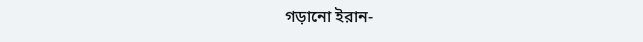গড়ানো ইরান-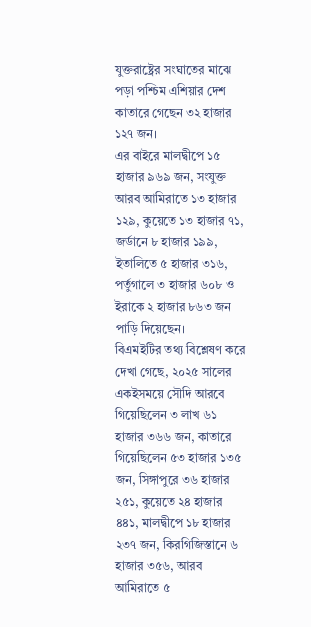যুক্তরাষ্ট্রের সংঘাতের মাঝে পড়া পশ্চিম এশিয়ার দেশ কাতারে গেছেন ৩২ হাজার ১২৭ জন।
এর বাইরে মালদ্বীপে ১৫ হাজার ৯৬৯ জন, সংযুক্ত আরব আমিরাতে ১৩ হাজার ১২৯, কুয়েতে ১৩ হাজার ৭১, জর্ডানে ৮ হাজার ১৯৯, ইতালিতে ৫ হাজার ৩১৬, পর্তুগালে ৩ হাজার ৬০৮ ও ইরাকে ২ হাজার ৮৬৩ জন পাড়ি দিয়েছেন।
বিএমইটির তথ্য বিশ্লেষণ করে দেখা গেছে, ২০২৫ সালের একইসময়ে সৌদি আরবে গিয়েছিলেন ৩ লাখ ৬১ হাজার ৩৬৬ জন, কাতারে গিয়েছিলেন ৫৩ হাজার ১৩৫ জন, সিঙ্গাপুরে ৩৬ হাজার ২৫১, কুয়েতে ২৪ হাজার ৪৪১, মালদ্বীপে ১৮ হাজার ২৩৭ জন, কিরগিজিস্তানে ৬ হাজার ৩৫৬, আরব আমিরাতে ৫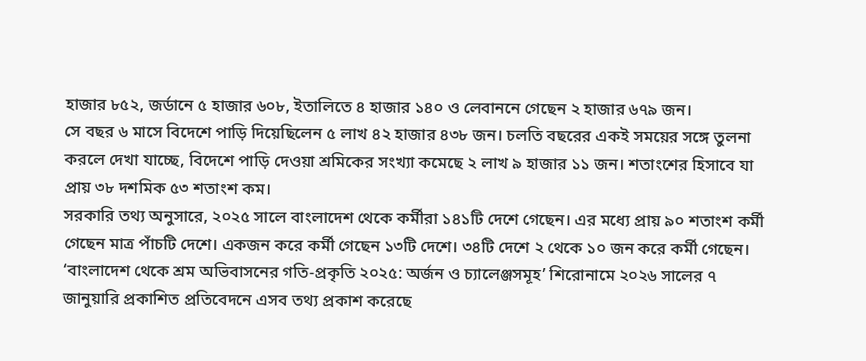হাজার ৮৫২, জর্ডানে ৫ হাজার ৬০৮, ইতালিতে ৪ হাজার ১৪০ ও লেবাননে গেছেন ২ হাজার ৬৭৯ জন।
সে বছর ৬ মাসে বিদেশে পাড়ি দিয়েছিলেন ৫ লাখ ৪২ হাজার ৪৩৮ জন। চলতি বছরের একই সময়ের সঙ্গে তুলনা করলে দেখা যাচ্ছে, বিদেশে পাড়ি দেওয়া শ্রমিকের সংখ্যা কমেছে ২ লাখ ৯ হাজার ১১ জন। শতাংশের হিসাবে যা প্রায় ৩৮ দশমিক ৫৩ শতাংশ কম।
সরকারি তথ্য অনুসারে, ২০২৫ সালে বাংলাদেশ থেকে কর্মীরা ১৪১টি দেশে গেছেন। এর মধ্যে প্রায় ৯০ শতাংশ কর্মী গেছেন মাত্র পাঁচটি দেশে। একজন করে কর্মী গেছেন ১৩টি দেশে। ৩৪টি দেশে ২ থেকে ১০ জন করে কর্মী গেছেন।
‘বাংলাদেশ থেকে শ্রম অভিবাসনের গতি-প্রকৃতি ২০২৫: অর্জন ও চ্যালেঞ্জসমূহ’ শিরোনামে ২০২৬ সালের ৭ জানুয়ারি প্রকাশিত প্রতিবেদনে এসব তথ্য প্রকাশ করেছে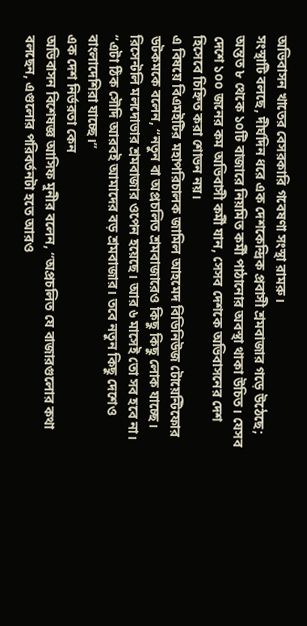অভিবাসন খাতের বেসরকারি গবেষণা সংস্থা রামরু।
সংস্থাটি বলছে, দীর্ঘদিন ধরে এক দেশকেন্দ্রিক প্রবাসী শ্রমবাজার গড়ে উঠেছে; অন্তত ৮ থেকে ১০টি বাজারে নিয়মিত কর্মী পাঠানোর অবস্থা থাকা উচিত। যেসব দেশে ১০০ জনের কম অভিবাসী কর্মী যান, সেসব দেশকে অভিবাসনের দেশ হিসেবে চিহ্নিত করা শোভন নয়।
এ বিষয়ে বিএমইটির মহাপরিচালক জামিল আহমেদ বিডিনিউজ টোয়েন্টিফোর ডটকমকে বলেন, “নতুন বা অপ্রচলিত শ্রমবাজারেও কিছু কিছু লোক যাচ্ছে। রিসেন্টলি মলদোভার শ্রমবাজার ওপেন হয়েছে। আর ৬ মাসেই তো সব হবে না।
“এটা ঠিক সৌদি আরবই আমাদের বড় শ্রমবাজার। তবে নতুন কিছু দেশেও বাংলাদেশিরা যাচ্ছে।”
এক দেশ নির্ভরতা কেন
অভিবাসন বিশেষজ্ঞ আসিফ মুনীর বলেন, “অপ্রচলিত যে বাজারগুলোর কথা বলছেন, এগুলোর পরিবর্তনটা হতে আরও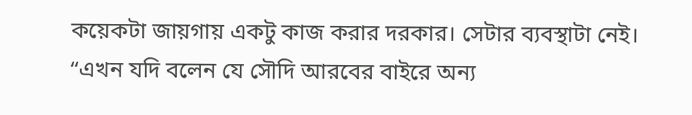কয়েকটা জায়গায় একটু কাজ করার দরকার। সেটার ব্যবস্থাটা নেই।
“এখন যদি বলেন যে সৌদি আরবের বাইরে অন্য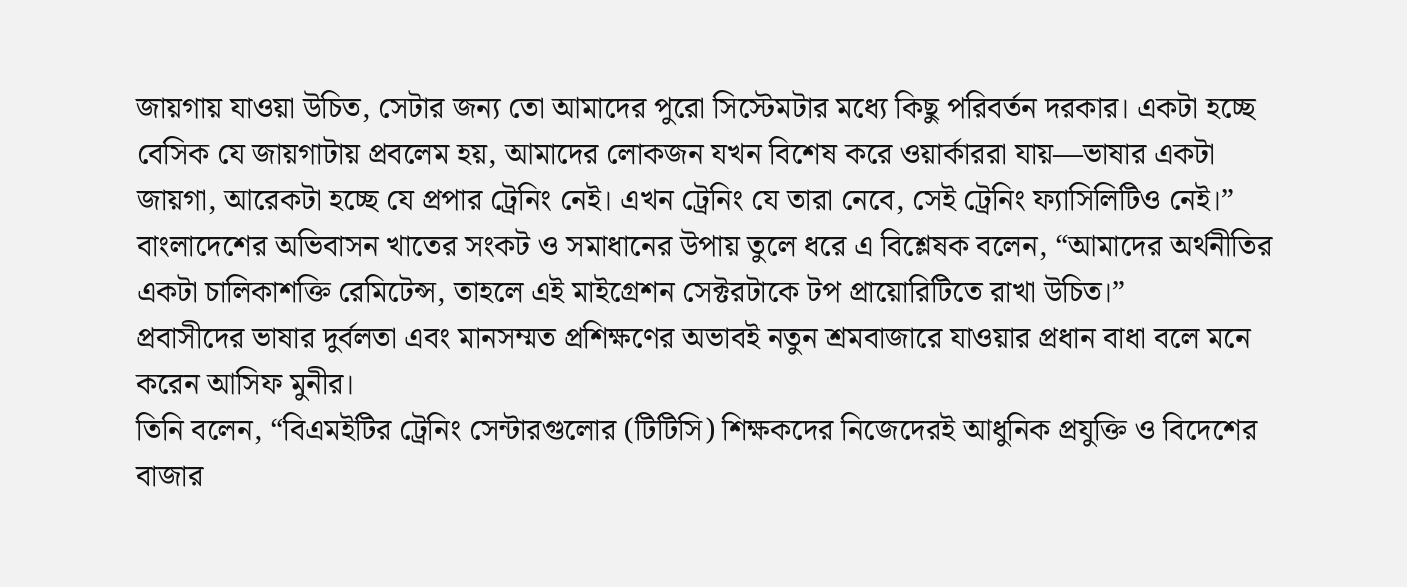জায়গায় যাওয়া উচিত, সেটার জন্য তো আমাদের পুরো সিস্টেমটার মধ্যে কিছু পরিবর্তন দরকার। একটা হচ্ছে বেসিক যে জায়গাটায় প্রবলেম হয়, আমাদের লোকজন যখন বিশেষ করে ওয়ার্কাররা যায়—ভাষার একটা জায়গা, আরেকটা হচ্ছে যে প্রপার ট্রেনিং নেই। এখন ট্রেনিং যে তারা নেবে, সেই ট্রেনিং ফ্যাসিলিটিও নেই।”
বাংলাদেশের অভিবাসন খাতের সংকট ও সমাধানের উপায় তুলে ধরে এ বিশ্লেষক বলেন, “আমাদের অর্থনীতির একটা চালিকাশক্তি রেমিটেন্স, তাহলে এই মাইগ্রেশন সেক্টরটাকে টপ প্রায়োরিটিতে রাখা উচিত।”
প্রবাসীদের ভাষার দুর্বলতা এবং মানসম্মত প্রশিক্ষণের অভাবই নতুন শ্রমবাজারে যাওয়ার প্রধান বাধা বলে মনে করেন আসিফ মুনীর।
তিনি বলেন, “বিএমইটির ট্রেনিং সেন্টারগুলোর (টিটিসি) শিক্ষকদের নিজেদেরই আধুনিক প্রযুক্তি ও বিদেশের বাজার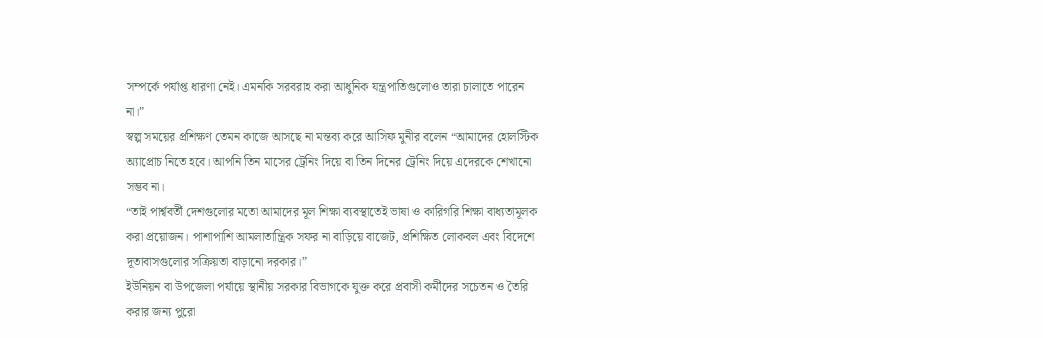সম্পর্কে পর্যাপ্ত ধারণা নেই। এমনকি সরবরাহ করা আধুনিক যন্ত্রপাতিগুলোও তারা চালাতে পারেন না।”
স্বল্প সময়ের প্রশিক্ষণ তেমন কাজে আসছে না মন্তব্য করে আসিফ মুনীর বলেন “আমাদের হোলস্টিক অ্যাপ্রোচ নিতে হবে। আপনি তিন মাসের ট্রেনিং দিয়ে বা তিন দিনের ট্রেনিং দিয়ে এদেরকে শেখানো সম্ভব না।
“তাই পার্শ্ববর্তী দেশগুলোর মতো আমাদের মূল শিক্ষা ব্যবস্থাতেই ভাষা ও কারিগরি শিক্ষা বাধ্যতামূলক করা প্রয়োজন। পাশাপাশি আমলাতান্ত্রিক সফর না বাড়িয়ে বাজেট, প্রশিক্ষিত লোকবল এবং বিদেশে দূতাবাসগুলোর সক্রিয়তা বাড়ানো দরকার।”
ইউনিয়ন বা উপজেলা পর্যায়ে স্থানীয় সরকার বিভাগকে যুক্ত করে প্রবাসী কর্মীদের সচেতন ও তৈরি করার জন্য পুরো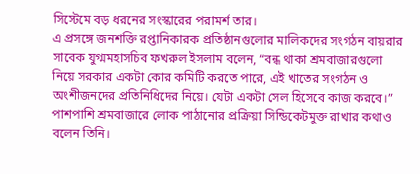সিস্টেমে বড় ধরনের সংস্কারের পরামর্শ তার।
এ প্রসঙ্গে জনশক্তি রপ্তানিকারক প্রতিষ্ঠানগুলোর মালিকদের সংগঠন বায়রার সাবেক যুগ্মমহাসচিব ফখরুল ইসলাম বলেন, “বন্ধ থাকা শ্রমবাজারগুলো নিয়ে সরকার একটা কোর কমিটি করতে পারে, এই খাতের সংগঠন ও অংশীজনদের প্রতিনিধিদের নিয়ে। যেটা একটা সেল হিসেবে কাজ করবে।”
পাশপাশি শ্রমবাজারে লোক পাঠানোর প্রক্রিয়া সিন্ডিকেটমুক্ত রাখার কথাও বলেন তিনি।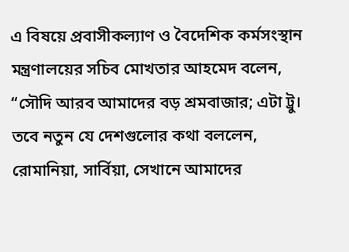এ বিষয়ে প্রবাসীকল্যাণ ও বৈদেশিক কর্মসংস্থান মন্ত্রণালয়ের সচিব মোখতার আহমেদ বলেন, “সৌদি আরব আমাদের বড় শ্রমবাজার; এটা ট্রু। তবে নতুন যে দেশগুলোর কথা বললেন, রোমানিয়া, সার্বিয়া, সেখানে আমাদের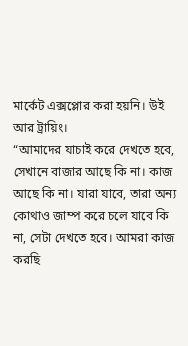মার্কেট এক্সপ্লোর করা হয়নি। উই আর ট্রায়িং।
“আমাদের যাচাই করে দেখতে হবে, সেখানে বাজার আছে কি না। কাজ আছে কি না। যারা যাবে, তারা অন্য কোথাও জাম্প করে চলে যাবে কি না, সেটা দেখতে হবে। আমরা কাজ করছি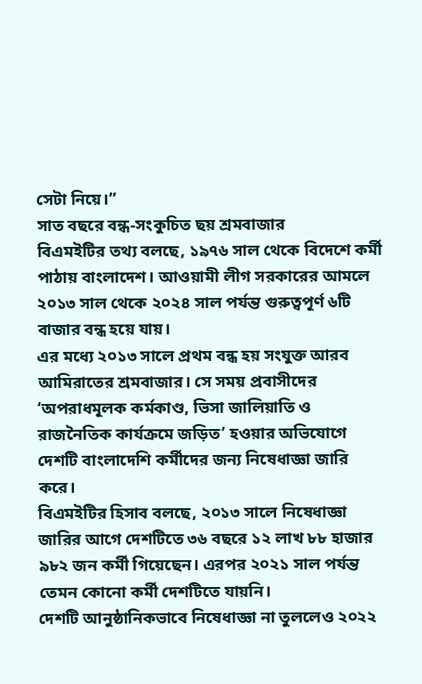সেটা নিয়ে।”
সাত বছরে বন্ধ-সংকুচিত ছয় শ্রমবাজার
বিএমইটির তথ্য বলছে, ১৯৭৬ সাল থেকে বিদেশে কর্মী পাঠায় বাংলাদেশ। আওয়ামী লীগ সরকারের আমলে ২০১৩ সাল থেকে ২০২৪ সাল পর্যন্ত গুরুত্বপূর্ণ ৬টি বাজার বন্ধ হয়ে যায়।
এর মধ্যে ২০১৩ সালে প্রথম বন্ধ হয় সংযুক্ত আরব আমিরাতের শ্রমবাজার। সে সময় প্রবাসীদের ‘অপরাধমূলক কর্মকাণ্ড, ভিসা জালিয়াতি ও রাজনৈতিক কার্যক্রমে জড়িত’ হওয়ার অভিযোগে দেশটি বাংলাদেশি কর্মীদের জন্য নিষেধাজ্ঞা জারি করে।
বিএমইটির হিসাব বলছে, ২০১৩ সালে নিষেধাজ্ঞা জারির আগে দেশটিতে ৩৬ বছরে ১২ লাখ ৮৮ হাজার ৯৮২ জন কর্মী গিয়েছেন। এরপর ২০২১ সাল পর্যন্ত তেমন কোনো কর্মী দেশটিতে যায়নি।
দেশটি আনুষ্ঠানিকভাবে নিষেধাজ্ঞা না তুললেও ২০২২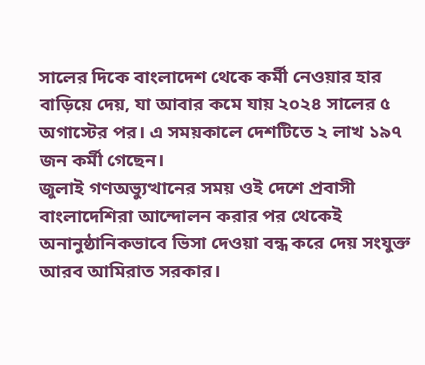সালের দিকে বাংলাদেশ থেকে কর্মী নেওয়ার হার বাড়িয়ে দেয়, যা আবার কমে যায় ২০২৪ সালের ৫ অগাস্টের পর। এ সময়কালে দেশটিতে ২ লাখ ১৯৭ জন কর্মী গেছেন।
জুলাই গণঅভ্যুত্থানের সময় ওই দেশে প্রবাসী বাংলাদেশিরা আন্দোলন করার পর থেকেই অনানুষ্ঠানিকভাবে ভিসা দেওয়া বন্ধ করে দেয় সংযুক্ত আরব আমিরাত সরকার।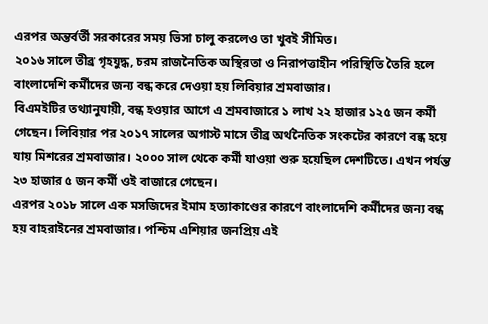এরপর অন্তর্বর্তী সরকারের সময় ভিসা চালু করলেও তা খুবই সীমিত।
২০১৬ সালে তীব্র গৃহযুদ্ধ, চরম রাজনৈতিক অস্থিরতা ও নিরাপত্তাহীন পরিস্থিতি তৈরি হলে বাংলাদেশি কর্মীদের জন্য বন্ধ করে দেওয়া হয় লিবিয়ার শ্রমবাজার।
বিএমইটির তথ্যানুযায়ী, বন্ধ হওয়ার আগে এ শ্রমবাজারে ১ লাখ ২২ হাজার ১২৫ জন কর্মী গেছেন। লিবিয়ার পর ২০১৭ সালের অগাস্ট মাসে তীব্র অর্থনৈতিক সংকটের কারণে বন্ধ হয়ে যায় মিশরের শ্রমবাজার। ২০০০ সাল থেকে কর্মী যাওয়া শুরু হয়েছিল দেশটিতে। এখন পর্যন্ত ২৩ হাজার ৫ জন কর্মী ওই বাজারে গেছেন।
এরপর ২০১৮ সালে এক মসজিদের ইমাম হত্যাকাণ্ডের কারণে বাংলাদেশি কর্মীদের জন্য বন্ধ হয় বাহরাইনের শ্রমবাজার। পশ্চিম এশিয়ার জনপ্রিয় এই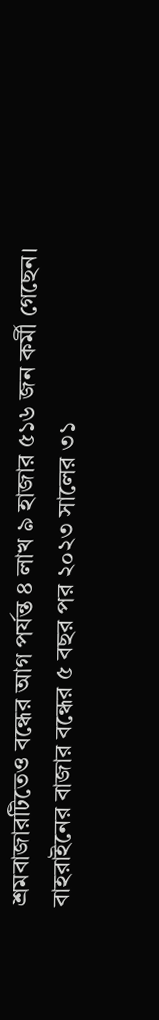শ্রমবাজারটিতেও বন্ধের আগ পর্যন্ত ৪ লাখ ৯ হাজার ৫১৬ জন কর্মী গেছেন।
বাহরাইনের বাজার বন্ধের ৫ বছর পর ২০২৩ সালের ৩১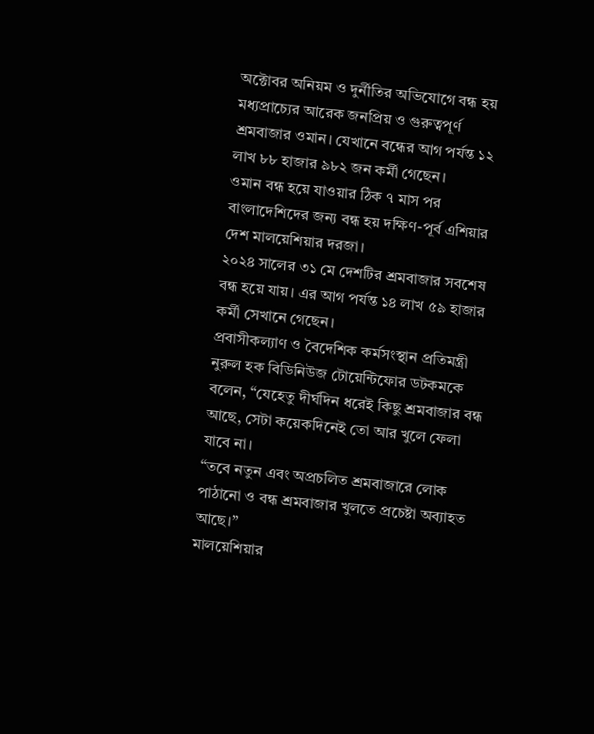অক্টোবর অনিয়ম ও দুর্নীতির অভিযোগে বন্ধ হয় মধ্যপ্রাচ্যের আরেক জনপ্রিয় ও গুরুত্বপূর্ণ শ্রমবাজার ওমান। যেখানে বন্ধের আগ পর্যন্ত ১২ লাখ ৮৮ হাজার ৯৮২ জন কর্মী গেছেন।
ওমান বন্ধ হয়ে যাওয়ার ঠিক ৭ মাস পর বাংলাদেশিদের জন্য বন্ধ হয় দক্ষিণ-পূর্ব এশিয়ার দেশ মালয়েশিয়ার দরজা।
২০২৪ সালের ৩১ মে দেশটির শ্রমবাজার সবশেষ বন্ধ হয়ে যায়। এর আগ পর্যন্ত ১৪ লাখ ৫৯ হাজার কর্মী সেখানে গেছেন।
প্রবাসীকল্যাণ ও বৈদেশিক কর্মসংস্থান প্রতিমন্ত্রী নুরুল হক বিডিনিউজ টোয়েন্টিফোর ডটকমকে বলেন, “যেহেতু দীর্ঘদিন ধরেই কিছু শ্রমবাজার বন্ধ আছে, সেটা কয়েকদিনেই তো আর খুলে ফেলা যাবে না।
“তবে নতুন এবং অপ্রচলিত শ্রমবাজারে লোক পাঠানো ও বন্ধ শ্রমবাজার খুলতে প্রচেষ্টা অব্যাহত আছে।”
মালয়েশিয়ার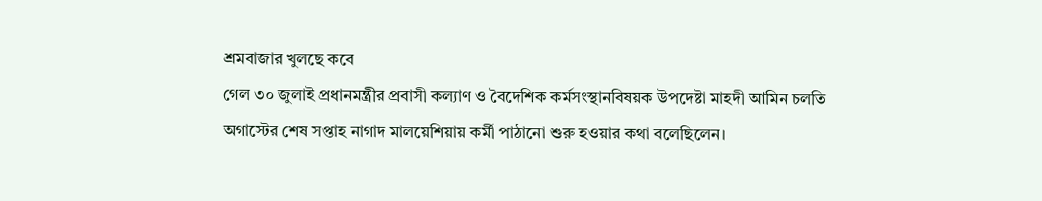শ্রমবাজার খুলছে কবে
গেল ৩০ জুলাই প্রধানমন্ত্রীর প্রবাসী কল্যাণ ও বৈদেশিক কর্মসংস্থানবিষয়ক উপদেষ্টা মাহদী আমিন চলতি অগাস্টের শেষ সপ্তাহ নাগাদ মালয়েশিয়ায় কর্মী পাঠানো শুরু হওয়ার কথা বলেছিলেন।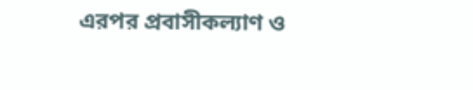এরপর প্রবাসীকল্যাণ ও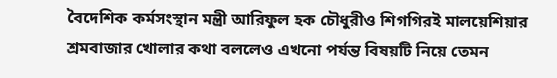বৈদেশিক কর্মসংস্থান মন্ত্রী আরিফুল হক চৌধুরীও শিগগিরই মালয়েশিয়ার শ্রমবাজার খোলার কথা বললেও এখনো পর্যন্ত বিষয়টি নিয়ে তেমন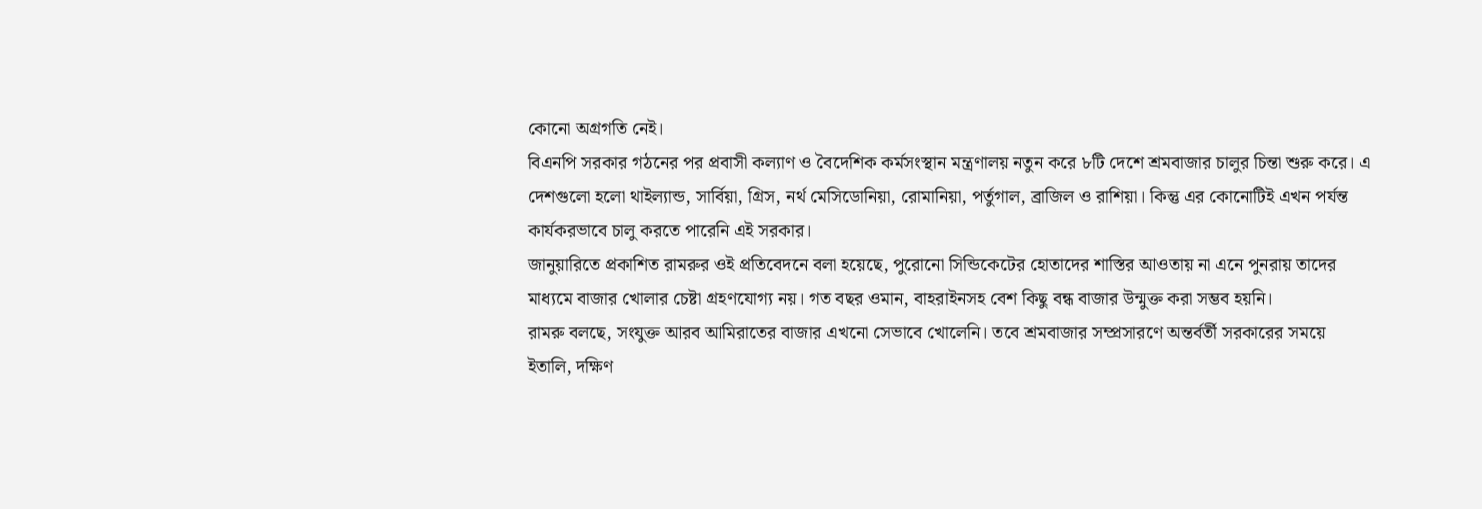কোনো অগ্রগতি নেই।
বিএনপি সরকার গঠনের পর প্রবাসী কল্যাণ ও বৈদেশিক কর্মসংস্থান মন্ত্রণালয় নতুন করে ৮টি দেশে শ্রমবাজার চালুর চিন্তা শুরু করে। এ দেশগুলো হলো থাইল্যান্ড, সার্বিয়া, গ্রিস, নর্থ মেসিডোনিয়া, রোমানিয়া, পর্তুগাল, ব্রাজিল ও রাশিয়া। কিন্তু এর কোনোটিই এখন পর্যন্ত কার্যকরভাবে চালু করতে পারেনি এই সরকার।
জানুয়ারিতে প্রকাশিত রামরুর ওই প্রতিবেদনে বলা হয়েছে, পুরোনো সিন্ডিকেটের হোতাদের শাস্তির আওতায় না এনে পুনরায় তাদের মাধ্যমে বাজার খোলার চেষ্টা গ্রহণযোগ্য নয়। গত বছর ওমান, বাহরাইনসহ বেশ কিছু বন্ধ বাজার উন্মুক্ত করা সম্ভব হয়নি।
রামরু বলছে, সংযুক্ত আরব আমিরাতের বাজার এখনো সেভাবে খোলেনি। তবে শ্রমবাজার সম্প্রসারণে অন্তর্বর্তী সরকারের সময়ে ইতালি, দক্ষিণ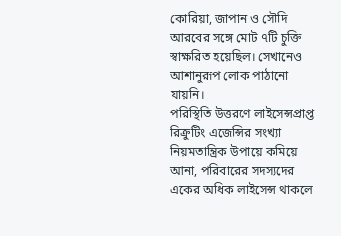কোরিয়া, জাপান ও সৌদি আরবের সঙ্গে মোট ৭টি চুক্তি স্বাক্ষরিত হয়েছিল। সেখানেও আশানুরূপ লোক পাঠানো যায়নি।
পরিস্থিতি উত্তরণে লাইসেন্সপ্রাপ্ত রিক্রুটিং এজেন্সির সংখ্যা নিয়মতান্ত্রিক উপায়ে কমিয়ে আনা, পরিবারের সদস্যদের একের অধিক লাইসেন্স থাকলে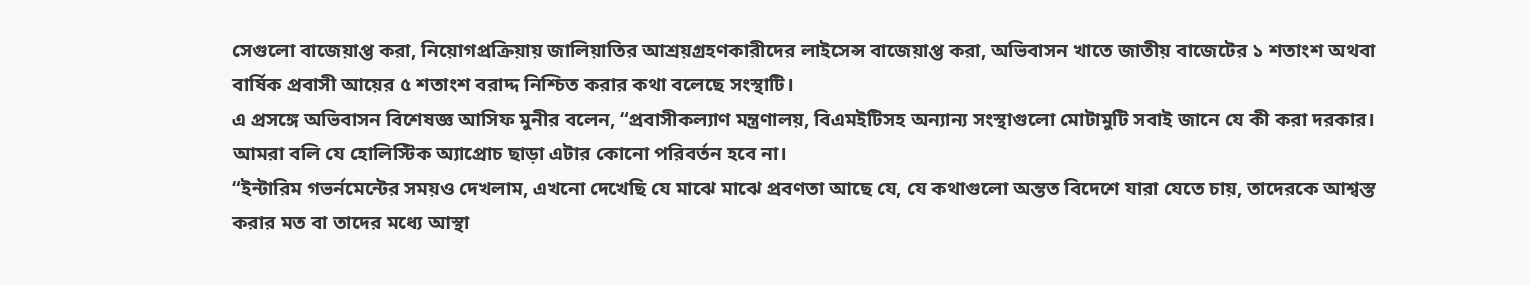সেগুলো বাজেয়াপ্ত করা, নিয়োগপ্রক্রিয়ায় জালিয়াতির আশ্রয়গ্রহণকারীদের লাইসেন্স বাজেয়াপ্ত করা, অভিবাসন খাতে জাতীয় বাজেটের ১ শতাংশ অথবা বার্ষিক প্রবাসী আয়ের ৫ শতাংশ বরাদ্দ নিশ্চিত করার কথা বলেছে সংস্থাটি।
এ প্রসঙ্গে অভিবাসন বিশেষজ্ঞ আসিফ মুনীর বলেন, “প্রবাসীকল্যাণ মন্ত্রণালয়, বিএমইটিসহ অন্যান্য সংস্থাগুলো মোটামুটি সবাই জানে যে কী করা দরকার। আমরা বলি যে হোলিস্টিক অ্যাপ্রোচ ছাড়া এটার কোনো পরিবর্তন হবে না।
“ইন্টারিম গভর্নমেন্টের সময়ও দেখলাম, এখনো দেখেছি যে মাঝে মাঝে প্রবণতা আছে যে, যে কথাগুলো অন্তত বিদেশে যারা যেতে চায়, তাদেরকে আশ্বস্ত করার মত বা তাদের মধ্যে আস্থা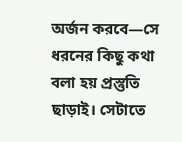অর্জন করবে—সে ধরনের কিছু কথা বলা হয় প্রস্তুতি ছাড়াই। সেটাতে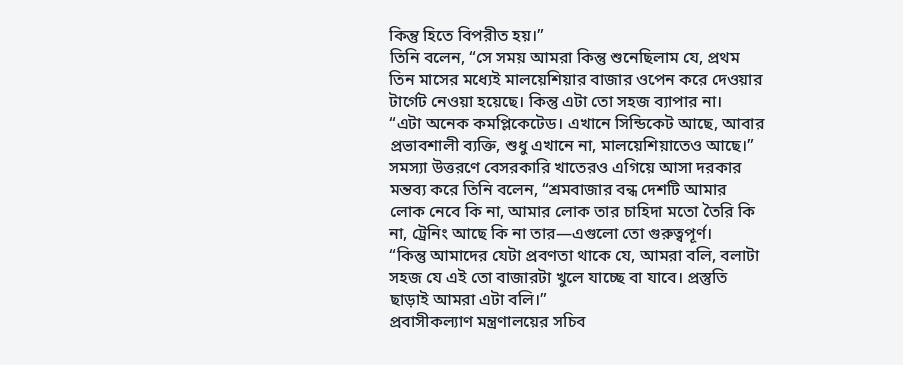কিন্তু হিতে বিপরীত হয়।”
তিনি বলেন, “সে সময় আমরা কিন্তু শুনেছিলাম যে, প্রথম তিন মাসের মধ্যেই মালয়েশিয়ার বাজার ওপেন করে দেওয়ার টার্গেট নেওয়া হয়েছে। কিন্তু এটা তো সহজ ব্যাপার না।
“এটা অনেক কমপ্লিকেটেড। এখানে সিন্ডিকেট আছে, আবার প্রভাবশালী ব্যক্তি, শুধু এখানে না, মালয়েশিয়াতেও আছে।”
সমস্যা উত্তরণে বেসরকারি খাতেরও এগিয়ে আসা দরকার মন্তব্য করে তিনি বলেন, “শ্রমবাজার বন্ধ দেশটি আমার লোক নেবে কি না, আমার লোক তার চাহিদা মতো তৈরি কি না, ট্রেনিং আছে কি না তার—এগুলো তো গুরুত্বপূর্ণ।
“কিন্তু আমাদের যেটা প্রবণতা থাকে যে, আমরা বলি, বলাটা সহজ যে এই তো বাজারটা খুলে যাচ্ছে বা যাবে। প্রস্তুতি ছাড়াই আমরা এটা বলি।”
প্রবাসীকল্যাণ মন্ত্রণালয়ের সচিব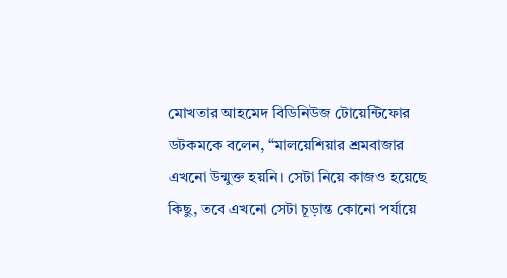মোখতার আহমেদ বিডিনিউজ টোয়েন্টিফোর ডটকমকে বলেন, “মালয়েশিয়ার শ্রমবাজার এখনো উন্মুক্ত হয়নি। সেটা নিয়ে কাজও হয়েছে কিছু, তবে এখনো সেটা চূড়ান্ত কোনো পর্যায়ে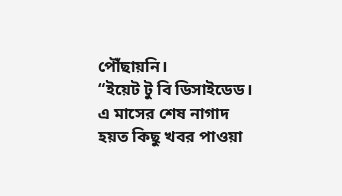পৌঁছায়নি।
“ইয়েট টু বি ডিসাইডেড। এ মাসের শেষ নাগাদ হয়ত কিছু খবর পাওয়া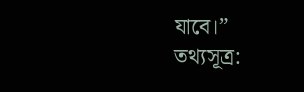যাবে।”
তথ্যসূত্র: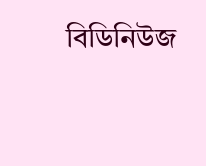বিডিনিউজ